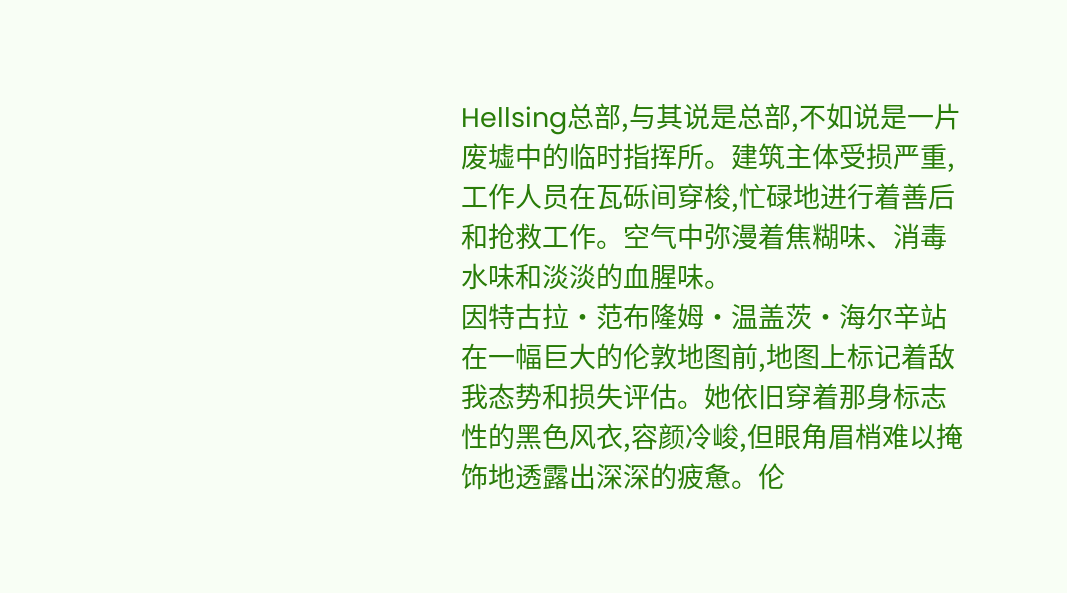Hellsing总部,与其说是总部,不如说是一片废墟中的临时指挥所。建筑主体受损严重,工作人员在瓦砾间穿梭,忙碌地进行着善后和抢救工作。空气中弥漫着焦糊味、消毒水味和淡淡的血腥味。
因特古拉·范布隆姆·温盖茨·海尔辛站在一幅巨大的伦敦地图前,地图上标记着敌我态势和损失评估。她依旧穿着那身标志性的黑色风衣,容颜冷峻,但眼角眉梢难以掩饰地透露出深深的疲惫。伦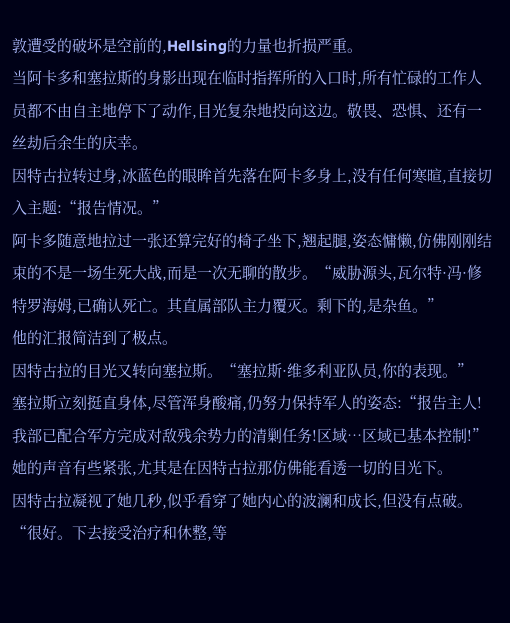敦遭受的破坏是空前的,Hellsing的力量也折损严重。
当阿卡多和塞拉斯的身影出现在临时指挥所的入口时,所有忙碌的工作人员都不由自主地停下了动作,目光复杂地投向这边。敬畏、恐惧、还有一丝劫后余生的庆幸。
因特古拉转过身,冰蓝色的眼眸首先落在阿卡多身上,没有任何寒暄,直接切入主题:“报告情况。”
阿卡多随意地拉过一张还算完好的椅子坐下,翘起腿,姿态慵懒,仿佛刚刚结束的不是一场生死大战,而是一次无聊的散步。“威胁源头,瓦尔特·冯·修特罗海姆,已确认死亡。其直属部队主力覆灭。剩下的,是杂鱼。”
他的汇报简洁到了极点。
因特古拉的目光又转向塞拉斯。“塞拉斯·维多利亚队员,你的表现。”
塞拉斯立刻挺直身体,尽管浑身酸痛,仍努力保持军人的姿态:“报告主人!我部已配合军方完成对敌残余势力的清剿任务!区域…区域已基本控制!”她的声音有些紧张,尤其是在因特古拉那仿佛能看透一切的目光下。
因特古拉凝视了她几秒,似乎看穿了她内心的波澜和成长,但没有点破。“很好。下去接受治疗和休整,等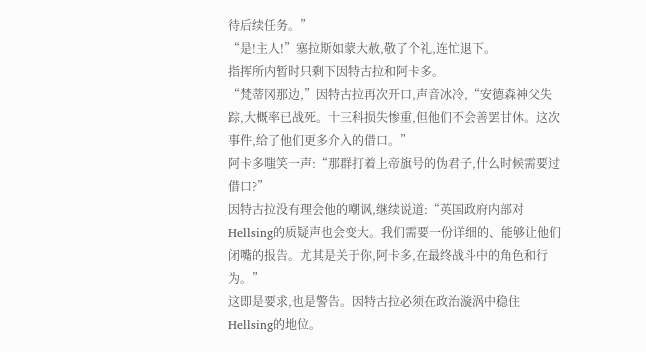待后续任务。”
“是!主人!”塞拉斯如蒙大赦,敬了个礼,连忙退下。
指挥所内暂时只剩下因特古拉和阿卡多。
“梵蒂冈那边,”因特古拉再次开口,声音冰冷,“安德森神父失踪,大概率已战死。十三科损失惨重,但他们不会善罢甘休。这次事件,给了他们更多介入的借口。”
阿卡多嗤笑一声:“那群打着上帝旗号的伪君子,什么时候需要过借口?”
因特古拉没有理会他的嘲讽,继续说道:“英国政府内部对Hellsing的质疑声也会变大。我们需要一份详细的、能够让他们闭嘴的报告。尤其是关于你,阿卡多,在最终战斗中的角色和行为。”
这即是要求,也是警告。因特古拉必须在政治漩涡中稳住Hellsing的地位。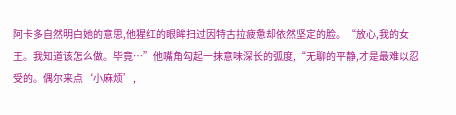阿卡多自然明白她的意思,他猩红的眼眸扫过因特古拉疲惫却依然坚定的脸。“放心,我的女王。我知道该怎么做。毕竟…”他嘴角勾起一抹意味深长的弧度,“无聊的平静,才是最难以忍受的。偶尔来点‘小麻烦’,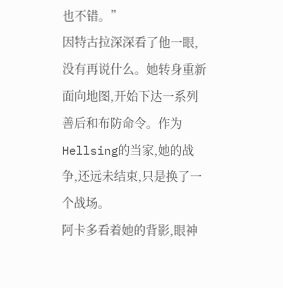也不错。”
因特古拉深深看了他一眼,没有再说什么。她转身重新面向地图,开始下达一系列善后和布防命令。作为Hellsing的当家,她的战争,还远未结束,只是换了一个战场。
阿卡多看着她的背影,眼神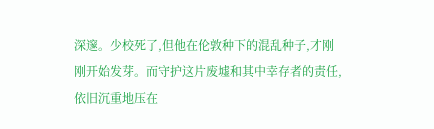深邃。少校死了,但他在伦敦种下的混乱种子,才刚刚开始发芽。而守护这片废墟和其中幸存者的责任,依旧沉重地压在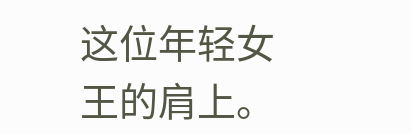这位年轻女王的肩上。